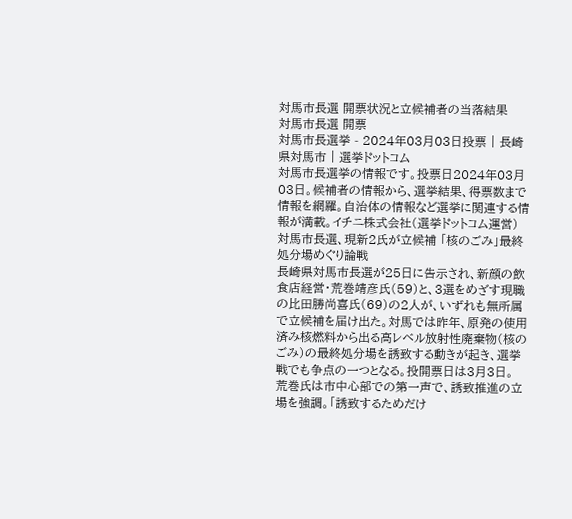対馬市長選 開票状況と立候補者の当落結果
対馬市長選 開票
対馬市長選挙 - 2024年03月03日投票 | 長崎県対馬市 | 選挙ドットコム
対馬市長選挙の情報です。投票日2024年03月03日。候補者の情報から、選挙結果、得票数まで情報を網羅。自治体の情報など選挙に関連する情報が満載。イチニ株式会社(選挙ドットコム運営)
対馬市長選、現新2氏が立候補 「核のごみ」最終処分場めぐり論戦
長崎県対馬市長選が25日に告示され、新顔の飲食店経営・荒巻靖彦氏(59)と、3選をめざす現職の比田勝尚喜氏(69)の2人が、いずれも無所属で立候補を届け出た。対馬では昨年、原発の使用済み核燃料から出る高レベル放射性廃棄物(核のごみ)の最終処分場を誘致する動きが起き、選挙戦でも争点の一つとなる。投開票日は3月3日。
荒巻氏は市中心部での第一声で、誘致推進の立場を強調。「誘致するためだけ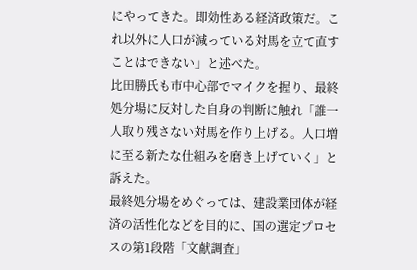にやってきた。即効性ある経済政策だ。これ以外に人口が減っている対馬を立て直すことはできない」と述べた。
比田勝氏も市中心部でマイクを握り、最終処分場に反対した自身の判断に触れ「誰一人取り残さない対馬を作り上げる。人口増に至る新たな仕組みを磨き上げていく」と訴えた。
最終処分場をめぐっては、建設業団体が経済の活性化などを目的に、国の選定プロセスの第1段階「文献調査」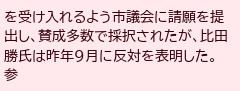を受け入れるよう市議会に請願を提出し、賛成多数で採択されたが、比田勝氏は昨年9月に反対を表明した。
参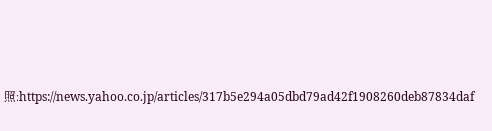照:https://news.yahoo.co.jp/articles/317b5e294a05dbd79ad42f1908260deb87834daf